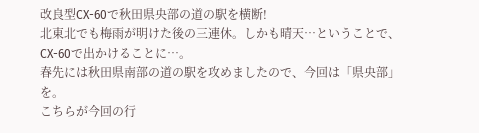改良型CX-60で秋田県央部の道の駅を横断!
北東北でも梅雨が明けた後の三連休。しかも晴天…ということで、CX-60で出かけることに…。
春先には秋田県南部の道の駅を攻めましたので、今回は「県央部」を。
こちらが今回の行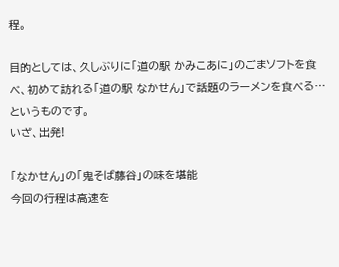程。

目的としては、久しぶりに「道の駅 かみこあに」のごまソフトを食べ、初めて訪れる「道の駅 なかせん」で話題のラーメンを食べる…というものです。
いざ、出発!

「なかせん」の「鬼そば藤谷」の味を堪能
今回の行程は高速を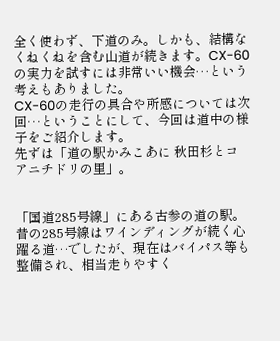全く使わず、下道のみ。しかも、結構なくねくねを含む山道が続きます。CX-60の実力を試すには非常いい機会…という考えもありました。
CX-60の走行の具合や所感については次回…ということにして、今回は道中の様子をご紹介します。
先ずは「道の駅かみこあに 秋田杉とコアニチドリの里」。


「国道285号線」にある古参の道の駅。昔の285号線はワインディングが続く心躍る道…でしたが、現在はバイパス等も整備され、相当走りやすく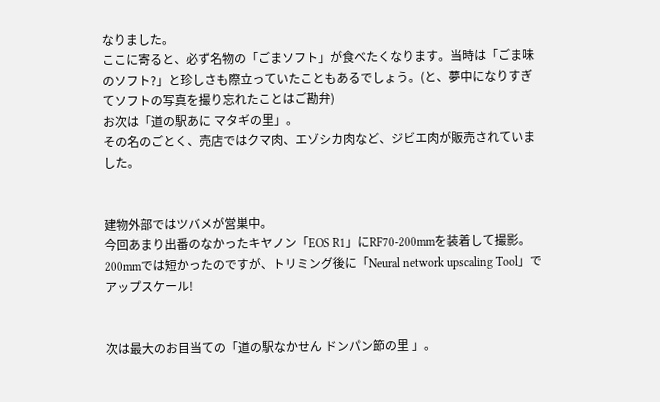なりました。
ここに寄ると、必ず名物の「ごまソフト」が食べたくなります。当時は「ごま味のソフト?」と珍しさも際立っていたこともあるでしょう。(と、夢中になりすぎてソフトの写真を撮り忘れたことはご勘弁)
お次は「道の駅あに マタギの里」。
その名のごとく、売店ではクマ肉、エゾシカ肉など、ジビエ肉が販売されていました。


建物外部ではツバメが営巣中。
今回あまり出番のなかったキヤノン「EOS R1」にRF70-200mmを装着して撮影。
200mmでは短かったのですが、トリミング後に「Neural network upscaling Tool」でアップスケール!


次は最大のお目当ての「道の駅なかせん ドンパン節の里 」。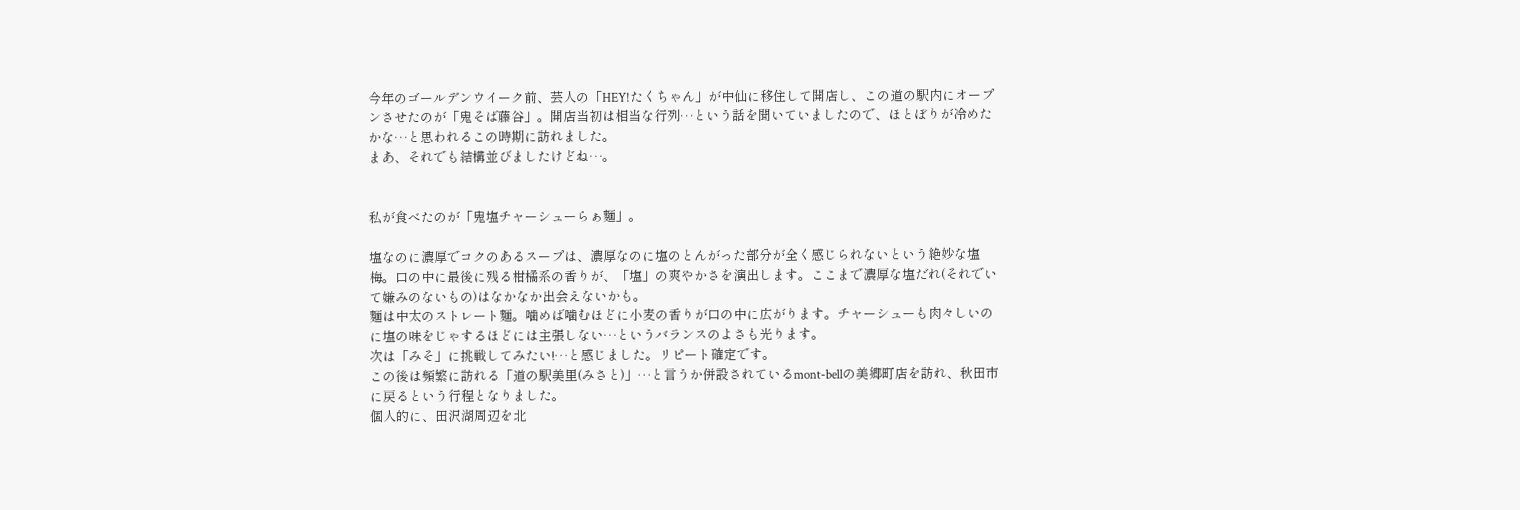今年のゴールデンウイーク前、芸人の「HEY!たくちゃん」が中仙に移住して開店し、この道の駅内にオープンさせたのが「鬼そば藤谷」。開店当初は相当な行列…という話を聞いていましたので、ほとぼりが冷めたかな…と思われるこの時期に訪れました。
まあ、それでも結構並びましたけどね…。


私が食べたのが「鬼塩チャーシューらぁ麵」。

塩なのに濃厚でコクのあるスープは、濃厚なのに塩のとんがった部分が全く感じられないという絶妙な塩梅。口の中に最後に残る柑橘系の香りが、「塩」の爽やかさを演出します。ここまで濃厚な塩だれ(それでいて嫌みのないもの)はなかなか出会えないかも。
麵は中太のストレート麵。噛めば噛むほどに小麦の香りが口の中に広がります。チャーシューも肉々しいのに塩の味をじゃするほどには主張しない…というバランスのよさも光ります。
次は「みそ」に挑戦してみたい!…と感じました。リピート確定です。
この後は頻繁に訪れる「道の駅美里(みさと)」…と言うか併設されているmont-bellの美郷町店を訪れ、秋田市に戻るという行程となりました。
個人的に、田沢湖周辺を北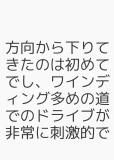方向から下りてきたのは初めてでし、ワインディング多めの道でのドライブが非常に刺激的で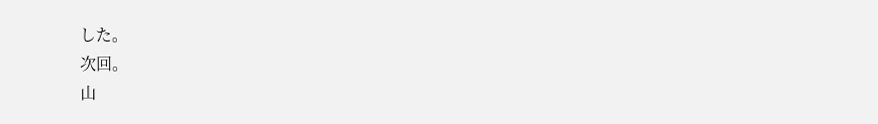した。
次回。
山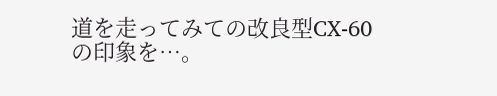道を走ってみての改良型CX-60の印象を…。